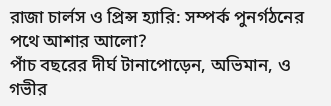রাজা চার্লস ও প্রিন্স হ্যারি: সম্পর্ক পুনর্গঠনের পথে আশার আলো?
পাঁচ বছরের দীর্ঘ টানাপোড়েন, অভিমান, ও গভীর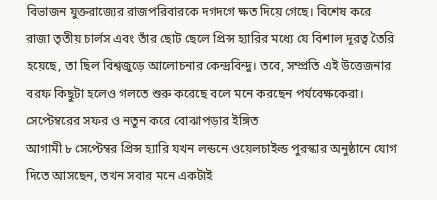বিভাজন যুক্তরাজ্যের রাজপরিবারকে দগদগে ক্ষত দিয়ে গেছে। বিশেষ করে রাজা তৃতীয় চার্লস এবং তাঁর ছোট ছেলে প্রিন্স হ্যারির মধ্যে যে বিশাল দূরত্ব তৈরি হয়েছে, তা ছিল বিশ্বজুড়ে আলোচনার কেন্দ্রবিন্দু। তবে, সম্প্রতি এই উত্তেজনার বরফ কিছুটা হলেও গলতে শুরু করেছে বলে মনে করছেন পর্যবেক্ষকেরা।
সেপ্টেম্বরের সফর ও নতুন করে বোঝাপড়ার ইঙ্গিত
আগামী ৮ সেপ্টেম্বর প্রিন্স হ্যারি যখন লন্ডনে ওয়েলচাইল্ড পুরস্কার অনুষ্ঠানে যোগ দিতে আসছেন, তখন সবার মনে একটাই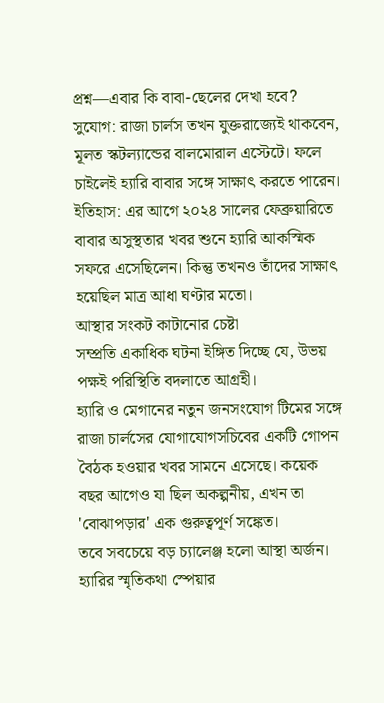প্রশ্ন—এবার কি বাবা-ছেলের দেখা হবে?
সুযোগ: রাজা চার্লস তখন যুক্তরাজ্যেই থাকবেন, মূলত স্কটল্যান্ডের বালমোরাল এস্টেটে। ফলে চাইলেই হ্যারি বাবার সঙ্গে সাক্ষাৎ করতে পারেন।
ইতিহাস: এর আগে ২০২৪ সালের ফেব্রুয়ারিতে বাবার অসুস্থতার খবর শুনে হ্যারি আকস্মিক সফরে এসেছিলেন। কিন্তু তখনও তাঁদের সাক্ষাৎ হয়েছিল মাত্র আধা ঘণ্টার মতো।
আস্থার সংকট কাটানোর চেষ্টা
সম্প্রতি একাধিক ঘটনা ইঙ্গিত দিচ্ছে যে, উভয় পক্ষই পরিস্থিতি বদলাতে আগ্রহী।
হ্যারি ও মেগানের নতুন জনসংযোগ টিমের সঙ্গে রাজা চার্লসের যোগাযোগসচিবের একটি গোপন বৈঠক হওয়ার খবর সামনে এসেছে। কয়েক বছর আগেও যা ছিল অকল্পনীয়, এখন তা 'বোঝাপড়ার' এক গুরুত্বপূর্ণ সঙ্কেত।
তবে সবচেয়ে বড় চ্যালেঞ্জ হলো আস্থা অর্জন। হ্যারির স্মৃতিকথা স্পেয়ার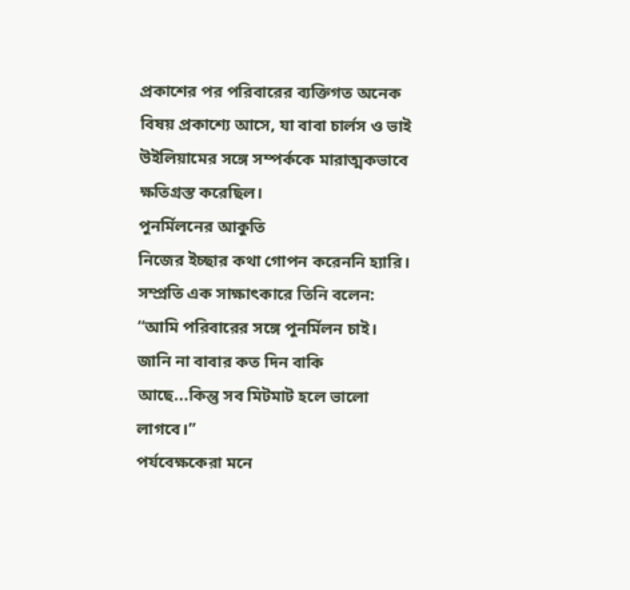প্রকাশের পর পরিবারের ব্যক্তিগত অনেক বিষয় প্রকাশ্যে আসে, যা বাবা চার্লস ও ভাই উইলিয়ামের সঙ্গে সম্পর্ককে মারাত্মকভাবে ক্ষতিগ্রস্ত করেছিল।
পুনর্মিলনের আকুতি
নিজের ইচ্ছার কথা গোপন করেননি হ্যারি। সম্প্রতি এক সাক্ষাৎকারে তিনি বলেন:
“আমি পরিবারের সঙ্গে পুনর্মিলন চাই। জানি না বাবার কত দিন বাকি আছে...কিন্তু সব মিটমাট হলে ভালো লাগবে।”
পর্যবেক্ষকেরা মনে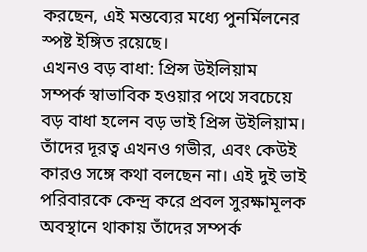করছেন, এই মন্তব্যের মধ্যে পুনর্মিলনের স্পষ্ট ইঙ্গিত রয়েছে।
এখনও বড় বাধা: প্রিন্স উইলিয়াম
সম্পর্ক স্বাভাবিক হওয়ার পথে সবচেয়ে বড় বাধা হলেন বড় ভাই প্রিন্স উইলিয়াম। তাঁদের দূরত্ব এখনও গভীর, এবং কেউই কারও সঙ্গে কথা বলছেন না। এই দুই ভাই পরিবারকে কেন্দ্র করে প্রবল সুরক্ষামূলক অবস্থানে থাকায় তাঁদের সম্পর্ক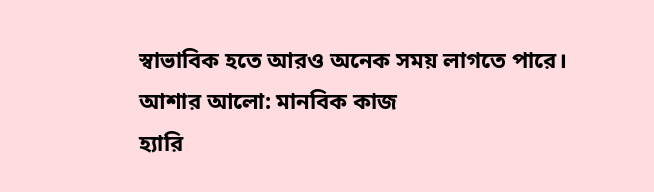স্বাভাবিক হতে আরও অনেক সময় লাগতে পারে।
আশার আলো: মানবিক কাজ
হ্যারি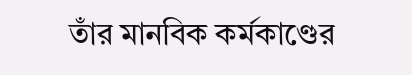তাঁর মানবিক কর্মকাণ্ডের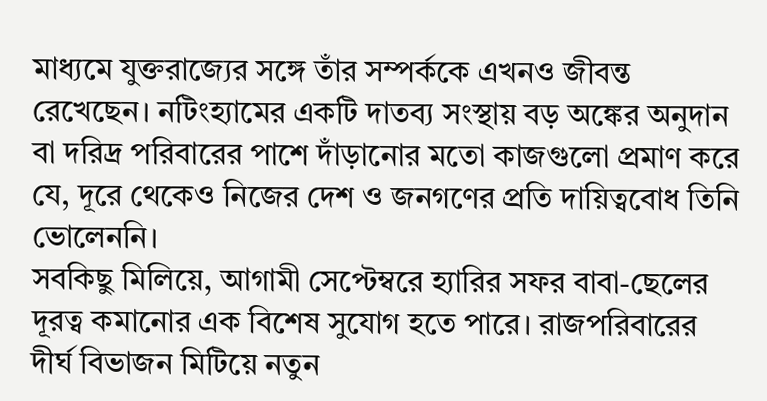মাধ্যমে যুক্তরাজ্যের সঙ্গে তাঁর সম্পর্ককে এখনও জীবন্ত রেখেছেন। নটিংহ্যামের একটি দাতব্য সংস্থায় বড় অঙ্কের অনুদান বা দরিদ্র পরিবারের পাশে দাঁড়ানোর মতো কাজগুলো প্রমাণ করে যে, দূরে থেকেও নিজের দেশ ও জনগণের প্রতি দায়িত্ববোধ তিনি ভোলেননি।
সবকিছু মিলিয়ে, আগামী সেপ্টেম্বরে হ্যারির সফর বাবা-ছেলের দূরত্ব কমানোর এক বিশেষ সুযোগ হতে পারে। রাজপরিবারের দীর্ঘ বিভাজন মিটিয়ে নতুন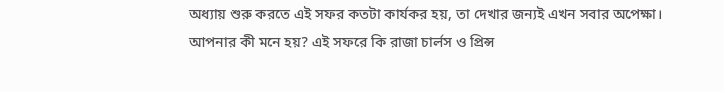অধ্যায় শুরু করতে এই সফর কতটা কার্যকর হয়, তা দেখার জন্যই এখন সবার অপেক্ষা।
আপনার কী মনে হয়? এই সফরে কি রাজা চার্লস ও প্রিন্স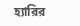হ্যারির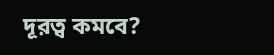দূরত্ব কমবে?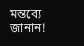মন্তব্যে জানান!